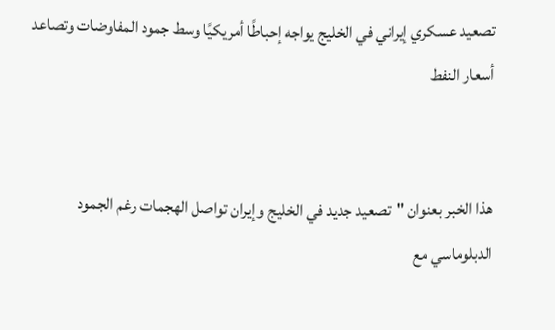تصعيد عسكري إيراني في الخليج يواجه إحباطًا أمريكيًا وسط جمود المفاوضات وتصاعد أسعار النفط


هذا الخبر بعنوان "تصعيد جديد في الخليج وإيران تواصل الهجمات رغم الجمود الدبلوماسي مع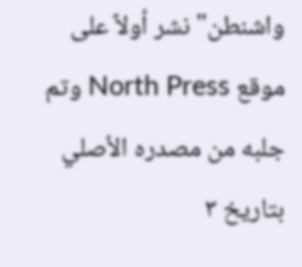واشنطن" نشر أولاً على موقع North Press وتم جلبه من مصدره الأصلي بتاريخ ٣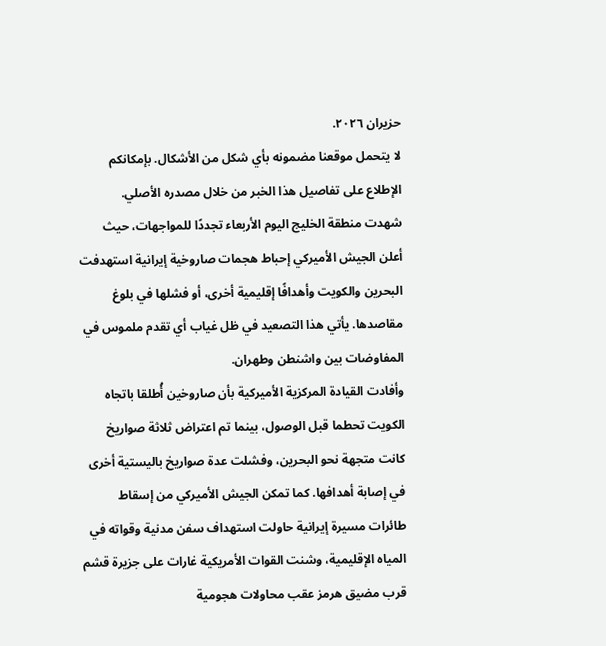حزيران ٢٠٢٦.
لا يتحمل موقعنا مضمونه بأي شكل من الأشكال. بإمكانكم الإطلاع على تفاصيل هذا الخبر من خلال مصدره الأصلي.
شهدت منطقة الخليج اليوم الأربعاء تجددًا للمواجهات، حيث أعلن الجيش الأميركي إحباط هجمات صاروخية إيرانية استهدفت البحرين والكويت وأهدافًا إقليمية أخرى، أو فشلها في بلوغ مقاصدها. يأتي هذا التصعيد في ظل غياب أي تقدم ملموس في المفاوضات بين واشنطن وطهران.
وأفادت القيادة المركزية الأميركية بأن صاروخين أُطلقا باتجاه الكويت تحطما قبل الوصول، بينما تم اعتراض ثلاثة صواريخ كانت متجهة نحو البحرين، وفشلت عدة صواريخ باليستية أخرى في إصابة أهدافها. كما تمكن الجيش الأميركي من إسقاط طائرات مسيرة إيرانية حاولت استهداف سفن مدنية وقواته في المياه الإقليمية، وشنت القوات الأمريكية غارات على جزيرة قشم قرب مضيق هرمز عقب محاولات هجومية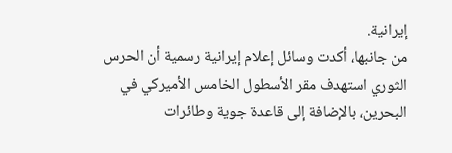إيرانية.
من جانبها، أكدت وسائل إعلام إيرانية رسمية أن الحرس الثوري استهدف مقر الأسطول الخامس الأميركي في البحرين، بالإضافة إلى قاعدة جوية وطائرات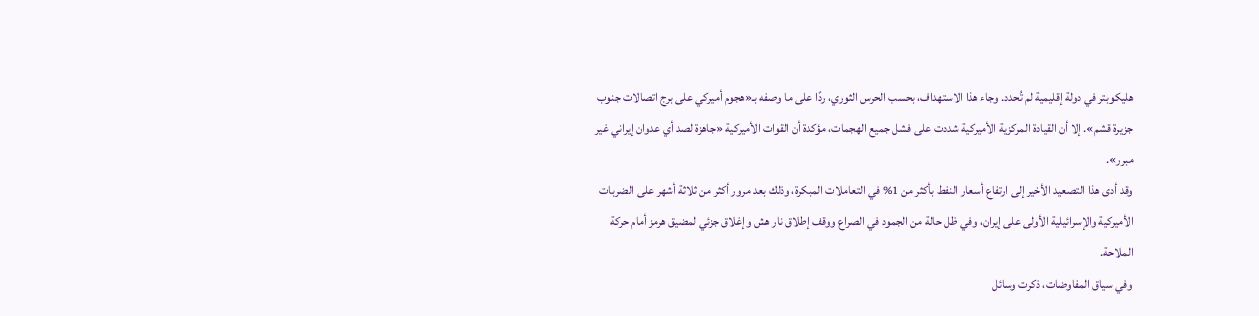هليكوبتر في دولة إقليمية لم تُحدد. وجاء هذا الاستهداف، بحسب الحرس الثوري، ردًا على ما وصفه بـ«هجوم أميركي على برج اتصالات جنوب جزيرة قشم». إلا أن القيادة المركزية الأميركية شددت على فشل جميع الهجمات، مؤكدة أن القوات الأميركية «جاهزة لصد أي عدوان إيراني غير مبرر».
وقد أدى هذا التصعيد الأخير إلى ارتفاع أسعار النفط بأكثر من 1% في التعاملات المبكرة، وذلك بعد مرور أكثر من ثلاثة أشهر على الضربات الأميركية والإسرائيلية الأولى على إيران، وفي ظل حالة من الجمود في الصراع ووقف إطلاق نار هش وإغلاق جزئي لمضيق هرمز أمام حركة الملاحة.
وفي سياق المفاوضات، ذكرت وسائل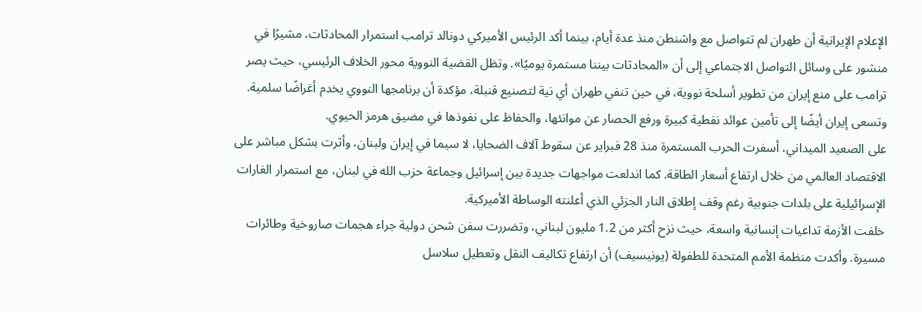الإعلام الإيرانية أن طهران لم تتواصل مع واشنطن منذ عدة أيام، بينما أكد الرئيس الأميركي دونالد ترامب استمرار المحادثات، مشيرًا في منشور على وسائل التواصل الاجتماعي إلى أن «المحادثات بيننا مستمرة يوميًا». وتظل القضية النووية محور الخلاف الرئيسي، حيث يصر ترامب على منع إيران من تطوير أسلحة نووية، في حين تنفي طهران أي نية لتصنيع قنبلة، مؤكدة أن برنامجها النووي يخدم أغراضًا سلمية. وتسعى إيران أيضًا إلى تأمين عوائد نفطية كبيرة ورفع الحصار عن موانئها، والحفاظ على نفوذها في مضيق هرمز الحيوي.
على الصعيد الميداني، أسفرت الحرب المستمرة منذ 28 فبراير عن سقوط آلاف الضحايا، لا سيما في إيران ولبنان، وأثرت بشكل مباشر على الاقتصاد العالمي من خلال ارتفاع أسعار الطاقة. كما اندلعت مواجهات جديدة بين إسرائيل وجماعة حزب الله في لبنان، مع استمرار الغارات الإسرائيلية على بلدات جنوبية رغم وقف إطلاق النار الجزئي الذي أعلنته الوساطة الأميركية.
خلفت الأزمة تداعيات إنسانية واسعة، حيث نزح أكثر من 1.2 مليون لبناني، وتضررت سفن شحن دولية جراء هجمات صاروخية وطائرات مسيرة. وأكدت منظمة الأمم المتحدة للطفولة (يونيسيف) أن ارتفاع تكاليف النقل وتعطيل سلاسل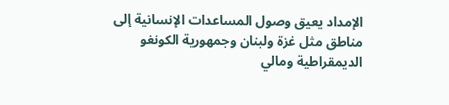الإمداد يعيق وصول المساعدات الإنسانية إلى مناطق مثل غزة ولبنان وجمهورية الكونغو الديمقراطية ومالي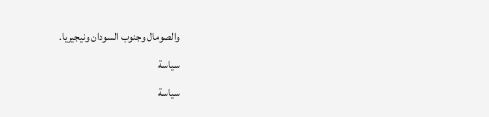والصومال وجنوب السودان ونيجيريا.
سياسة
سياسة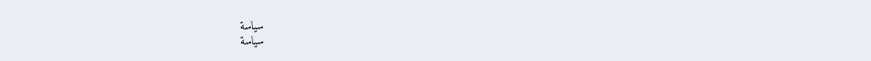سياسة
سياسة